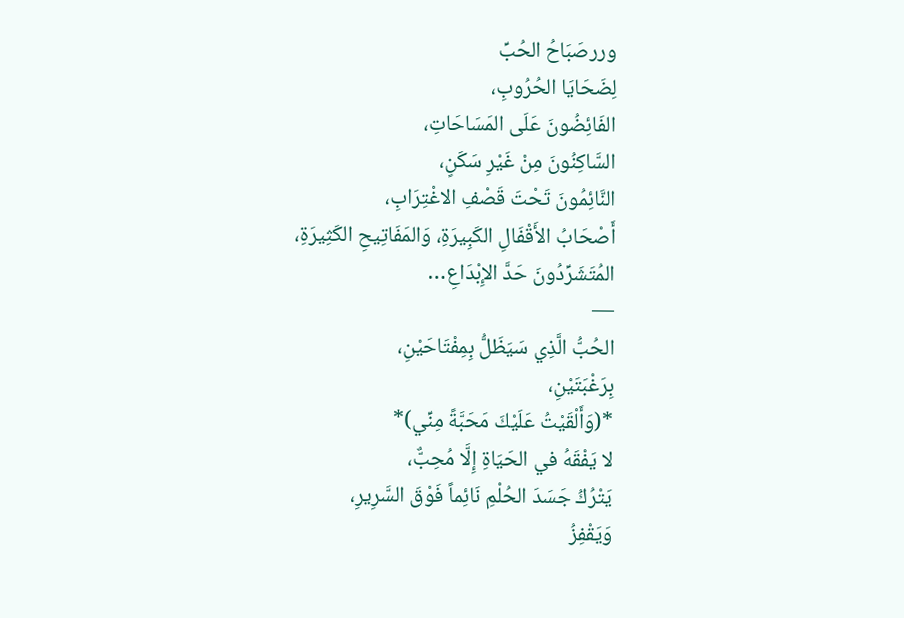وررصَبَاحُ الحُبِّ
لِضَحَايَا الحُرُوبِ،
الفَائِضُونَ عَلَى المَسَاحَاتِ،
السَّاكِنُونَ مِنْ غَيْرِ سَكَنٍ،
النَّائِمُونَ تَحْتَ قَصْفِ الاغْتِرَابِ،
أَصْحَابُ الأَقْفَالِ الكَبِيرَةِ، وَالمَفَاتِيحِ الكَثِيرَةِ،
المُتَشَرِّدُونَ حَدَّ الإِبْدَاعِ…
—
الحُبُّ الَّذِي سَيَظَلُّ بِمِفْتَاحَيْنِ،
بِرَغْبَتَيْنِ،
*(وَأَلْقَيْتُ عَلَيْكَ مَحَبَّةً مِنِّي)*
لا يَفْقَهُ في الحَيَاةِ إِلَّا مُحِبٌّ،
يَتْرُكُ جَسَدَ الحُلْمِ نَائِماً فَوْقَ السَّرِيرِ،
وَيَقْفِزُ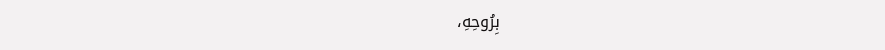بِرُوحِهِ،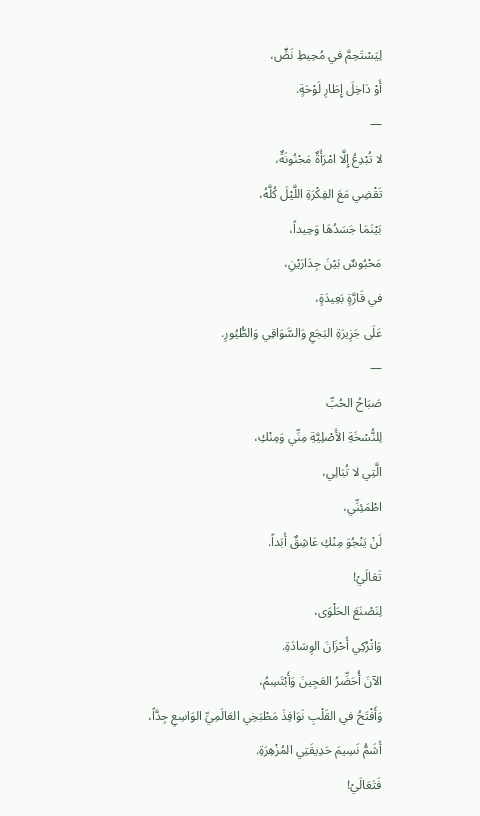لِيَسْتَحِمَّ في مُحِيطِ نَصٍّ،
أَوْ دَاخِلَ إِطَارِ لَوْحَةٍ.
—
لا تُبْدِعُ إِلَّا امْرَأَةٌ مَجْنُونَةٌ،
تَقْضِي مَعَ الفِكْرَةِ اللَّيْلَ كُلَّهُ،
بَيْنَمَا جَسَدُهَا وَحِيداً،
مَحْبُوسٌ بَيْنَ جِدَارَيْنِ،
في قَارَّةٍ بَعِيدَةٍ،
عَلَى جَزِيرَةِ البَجَعِ وَالسَّوَاقِي وَالطُّيُورِ.
—
صَبَاحُ الحُبِّ
لِلنُّسْخَةِ الأَصْلِيَّةِ مِنِّي وَمِنْكِ،
الَّتِي لا تُبَالِي،
اطْمَئِنِّي،
لَنْ يَنْجُوَ مِنْكِ عَاشِقٌ أَبَداً.
تَعَالَيْ!
لِنَصْنَعَ الحَلْوَى،
وَاتْرُكِي أَحْزَانَ الوِسَادَةِ.
الآنَ أُحَضِّرُ العَجِينَ وَأَبْتَسِمُ،
وَأَفْتَحُ في القَلْبِ نَوَافِذَ مَطْبَخِي العَالَمِيِّ الوَاسِعِ جِدَّاً،
أَشَمُّ نَسِيمَ حَدِيقَتِي المُزْهِرَةِ.
فَتَعَالَيْ!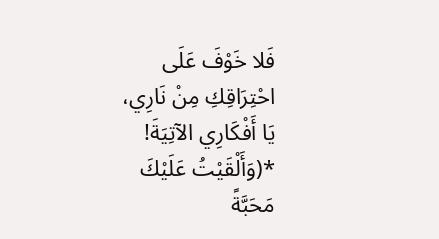فَلا خَوْفَ عَلَى احْتِرَاقِكِ مِنْ نَارِي،
يَا أَفْكَارِي الآتِيَةَ!
*(وَأَلْقَيْتُ عَلَيْكَ مَحَبَّةً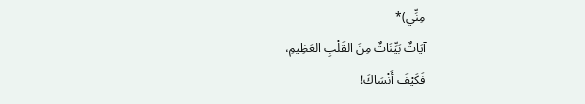مِنِّي)*
آيَاتٌ بَيِّنَاتٌ مِنَ القَلْبِ العَظِيمِ،
فَكَيْفَ أَنْسَاكَ!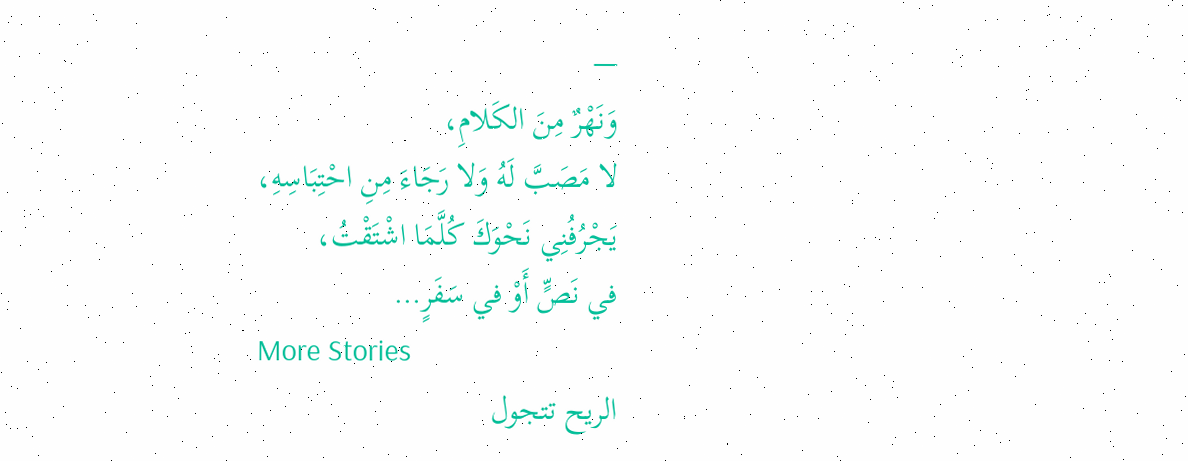—
وَنَهْرٌ مِنَ الكَلامِ،
لا مَصَبَّ لَهُ وَلا رَجَاءَ مِنِ احْتِبَاسِهِ،
يَجْرُفُنِي نَحْوَكَ كُلَّمَا اشْتَقْتُ،
في نَصٍّ أَوْ في سَفَرٍ…
More Stories
الريح تتجول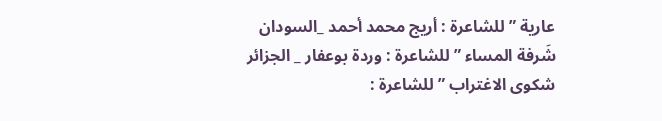عارية ” للشاعرة : أريج محمد أحمد _السودان
شَرفة المساء ” للشاعرة : وردة بوعفار _ الجزائر
شكوى الاغتراب ” للشاعرة :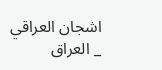اشجان العراقي _ العراق